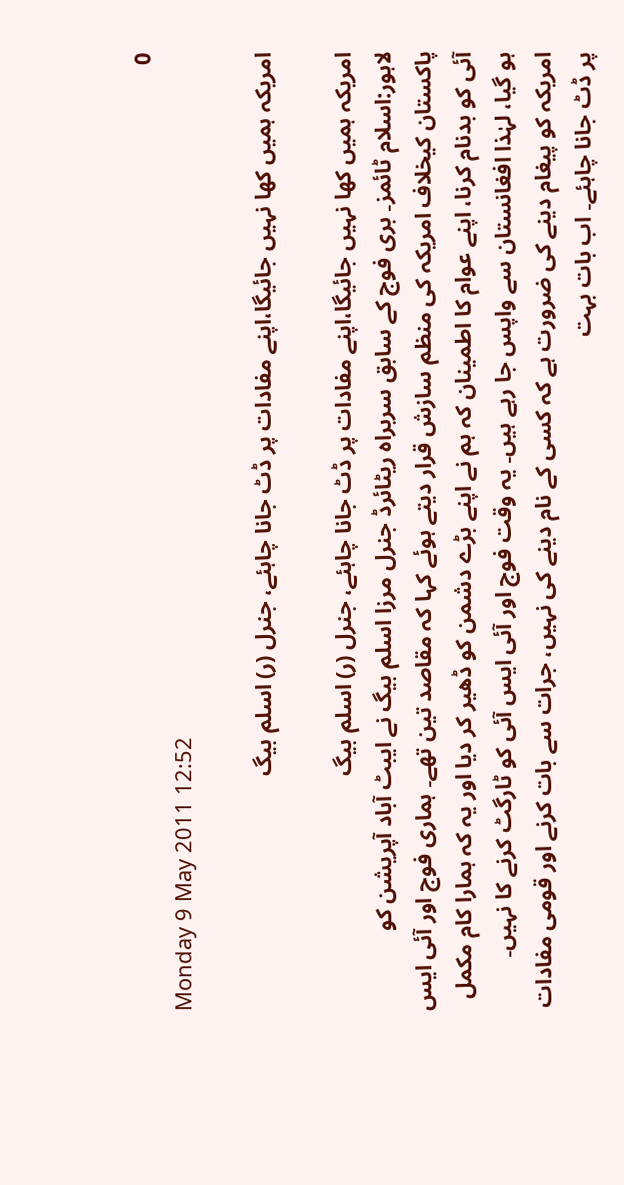0
Monday 9 May 2011 12:52

امریکہ ہمیں کھا نہیں جائیگا،اپنے مفادات پر ڈٹ جانا چاہئے، جنرل (ر) اسلم بیگ

امریکہ ہمیں کھا نہیں جائیگا،اپنے مفادات پر ڈٹ جانا چاہئے، جنرل (ر) اسلم بیگ
لاہور:اسلام ٹائمز۔ بری فوج کے سابق سربراہ ریٹائرڈ جنرل مرزا اسلم بیگ نے ایبٹ آباد آپریشن کو پاکستان کیخلاف امریکہ کی منظم سازش قرار دیتے ہوئے کہا کہ مقاصد تین تھے۔ ہماری فوج اور آئی ایس آئی کو بدنام کرنا، اپنے عوام کا اطمینان کہ ہم نے اپنے بڑے دشمن کو ڈھیر کر دیا اور یہ کہ ہمارا کام مکمل ہو گیا، لہٰذا افغانستان سے واپس جا رہے ہیں۔ یہ وقت فوج اور آئی ایس آئی کو ٹارگٹ کرنے کا نہیں۔ امریکہ کو پیغام دینے کی ضرورت ہے کہ کسی کے نام دینے کی نہیں، جرات سے بات کرنے اور قومی مفادات پر ڈٹ جانا چاہئے۔ اب بات بہت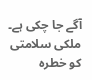آگے جا چکی ہے۔ ملکی سلامتی کو خطرہ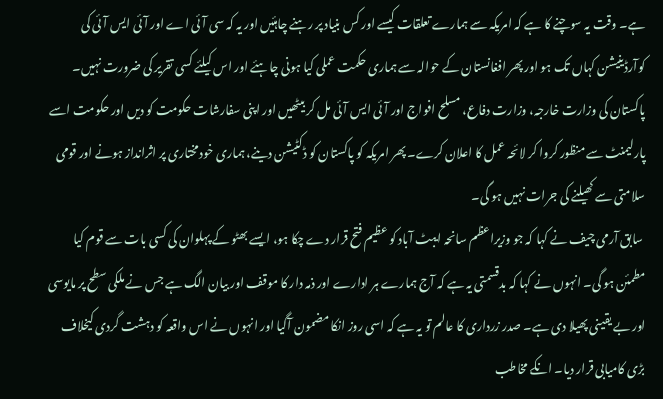ہے۔ وقت یہ سوچنے کا ہے کہ امریکہ سے ہمارے تعلقات کیسے اور کس بنیاد پر رہنے چاہئیں اور یہ کہ سی آئی اے اور آئی ایس آئی کی کوآرڈینیشن کہاں تک ہو اور پھر افغانستان کے حوالہ سے ہماری حکمت عملی کیا ہونی چاہئے اور اس کیلئے کسی تقریر کی ضرورت نہیں۔ پاکستان کی وزارت خارجہ، وزارت دفاع، مسلح افواج اور آئی ایس آئی مل کر بیٹھیں اور اپنی سفارشات حکومت کو دیں اور حکومت اسے پارلیمنٹ سے منظور کروا کر لائحہ عمل کا اعلان کرے۔ پھر امریکہ کو پاکستان کو ڈکٹیشن دینے، ہماری خودمختاری پر اثرانداز ہونے اور قومی سلامتی سے کھیلنے کی جرات نہیں ہو گی۔
 سابق آرمی چیف نے کہا کہ جو وزیراعظم سانحہ ایبٹ آباد کو عظیم فتح قرار دے چکا ہو، ایسے بھٹو کے پہلوان کی کسی بات سے قوم کیا مطمئن ہو گی۔ انہوں نے کہا کہ بدقسمتی یہ ہے کہ آج ہمارے ہر ادارے اور ذمہ دار کا موقف اور بیان الگ ہے جس نے ملکی سطح پر مایوسی اور بے یقینی پھیلا دی ہے۔ صدر زرداری کا عالم تو یہ ہے کہ اسی روز انکا مضمون آگیا اور انہوں نے اس واقعہ کو دہشت گردی کیخلاف بڑی کامیابی قرار دیا۔ انکے مخاطب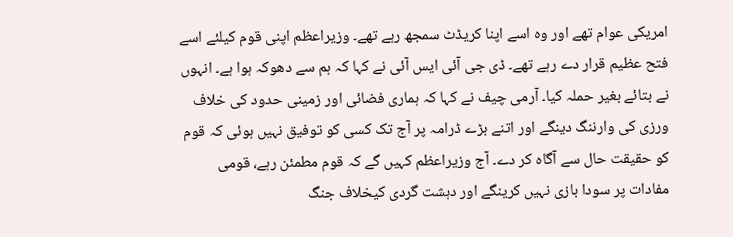امریکی عوام تھے اور وہ اسے اپنا کریڈٹ سمجھ رہے تھے۔ وزیراعظم اپنی قوم کیلئے اسے فتح عظیم قرار دے رہے تھے۔ ڈی جی آئی ایس آئی نے کہا کہ ہم سے دھوکہ ہوا ہے۔ انہوں نے بتائے بغیر حملہ کیا۔ آرمی چیف نے کہا کہ ہماری فضائی اور زمینی حدود کی خلاف ورزی کی وارننگ دینگے اور اتنے بڑے ڈرامہ پر آج تک کسی کو توفیق نہیں ہوئی کہ قوم کو حقیقت حال سے آگاہ کر دے۔ آج وزیراعظم کہیں گے کہ قوم مطمئن رہے، قومی مفادات پر سودا بازی نہیں کرینگے اور دہشت گردی کیخلاف جنگ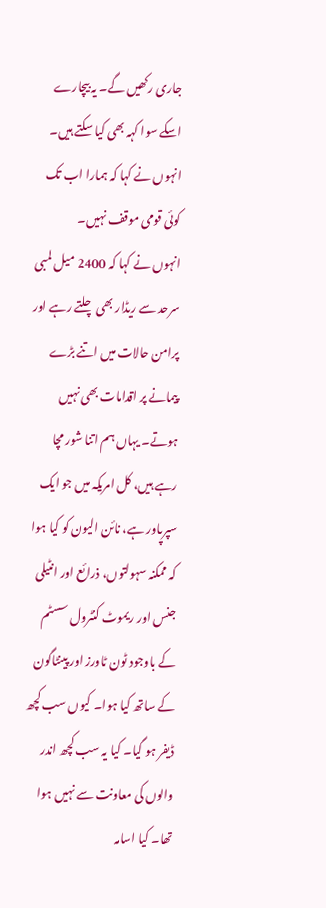جاری رکھیں گے۔ یہ بیچارے اسکے سوا کہہ بھی کیا سکتے ہیں۔ انہوں نے کہا کہ ہمارا اب تک کوئی قومی موقف نہیں۔
انہوں نے کہا کہ 2400 میل لمبی سرحد سے ریڈار بھی چلتے رہے اور پرامن حالات میں اتنے بڑے پیمانے پر اقدامات بھی نہیں ہوتے۔ یہاں ہم اتنا شور مچا رہے ہیں، کل امریکہ میں جو ایک سپرپاور ہے، نائن الیون کو کیا ہوا کہ ممکنہ سہولتوں، ذرائع اور انٹیلی جنس اور ریموٹ کنٹرول سسٹم کے باوجود ٹون ٹاورز اور پینٹاگون کے ساتھ کیا ہوا۔ کیوں سب کچھ ڈیفر ہو گیا۔ کیا یہ سب کچھ اندر والوں کی معاونت سے نہیں ہوا تھا۔ کیا اسامہ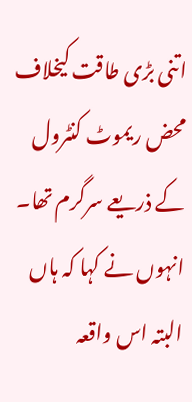اتنی بڑی طاقت کیخلاف محض ریموٹ کنٹرول کے ذریعے سرگرم تھا۔ انہوں نے کہا کہ ہاں البتہ اس واقعہ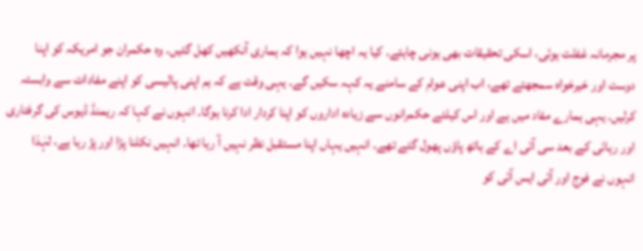پر مجرمانہ غفلت ہوئی، اسکی تحقیقات بھی ہونی چاہئے۔ کیا یہ اچھا نہیں ہوا کہ ہماری آنکھیں کھل گئیں۔ وہ حکمران جو امریکہ کو اپنا دوست اور خیرخواہ سمجھتے تھے، اب اپنی عوام کے سامنے یہ کہہ سکیں گے۔ یہی وقت ہے کہ ہم اپنی پالیسی کو اپنے مفادات سے وابستہ کرلیں۔ یہی ہمارے مفاد میں ہے اور اس کیلئے حکمرانوں سے زیادہ اداروں کو اپنا کردار ادا کرنا ہوگا۔ انہوں نے کہا کہ ریمنڈ ڈیوس کی گرفتاری اور رہائی کے بعد سی آئی اے کے ہاتھ پاؤں پھول گئے تھے۔ انہیں یہاں اپنا مستقبل نظر نہیں آ رہا تھا۔ انہیں نکلنا پڑا اور پڑ رہا ہے، لہٰذا انہوں نے فوج اور آئی ایس آئی کو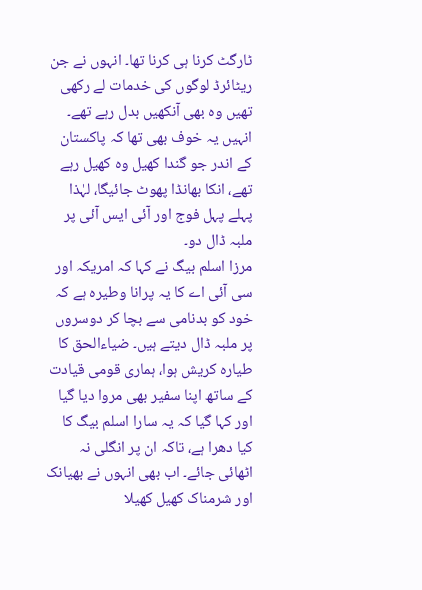ٹارگٹ کرنا ہی کرنا تھا۔ انہوں نے جن ریٹائرڈ لوگوں کی خدمات لے رکھی تھیں وہ بھی آنکھیں بدل رہے تھے۔ انہیں یہ خوف بھی تھا کہ پاکستان کے اندر جو گندا کھیل وہ کھیل رہے تھے، انکا بھانڈا پھوٹ جائیگا، لہٰذا پہلے پہل فوج اور آئی ایس آئی پر ملبہ ڈال دو۔
مرزا اسلم بیگ نے کہا کہ امریکہ اور سی آئی اے کا یہ پرانا وطیرہ ہے کہ خود کو بدنامی سے بچا کر دوسروں پر ملبہ ڈال دیتے ہیں۔ ضیاءالحق کا طیارہ کریش ہوا، ہماری قومی قیادت کے ساتھ اپنا سفیر بھی مروا دیا گیا اور کہا گیا کہ یہ سارا اسلم بیگ کا کیا دھرا ہے، تاکہ ان پر انگلی نہ اٹھائی جائے۔ اب بھی انہوں نے بھیانک اور شرمناک کھیل کھیلا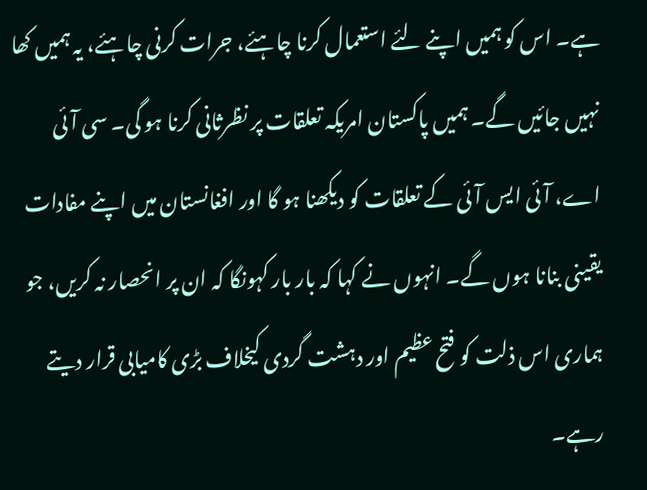ہے۔ اس کو ہمیں اپنے لئے استعمال کرنا چاہئے، جرات کرنی چاہئے، یہ ہمیں کھا نہیں جائیں گے۔ ہمیں پاکستان امریکہ تعلقات پر نظرثانی کرنا ہو گی۔ سی آئی اے، آئی ایس آئی کے تعلقات کو دیکھنا ہو گا اور افغانستان میں اپنے مفادات یقینی بنانا ہوں گے۔ انہوں نے کہا کہ بار بار کہونگا کہ ان پر انحصار نہ کریں، جو ہماری اس ذلت کو فتح عظیم اور دہشت گردی کیخلاف بڑی کامیابی قرار دیتے رہے۔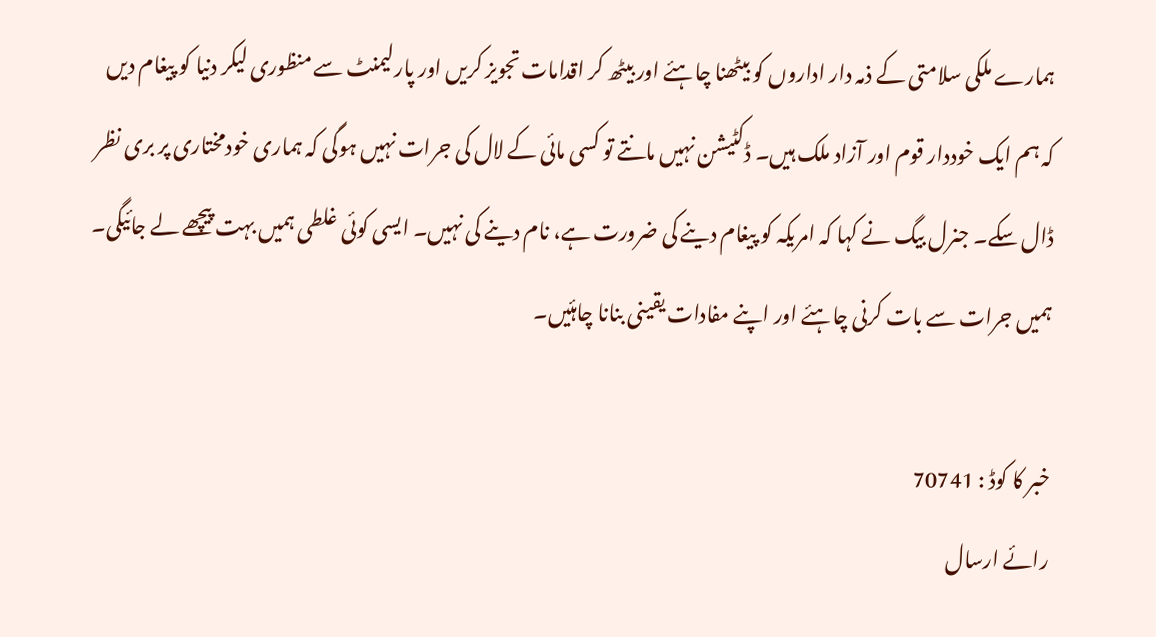ہمارے ملکی سلامتی کے ذمہ دار اداروں کو بیٹھنا چاہئے اور بیٹھ کر اقدامات تجویز کریں اور پارلیمنٹ سے منظوری لیکر دنیا کو پیغام دیں کہ ہم ایک خوددار قوم اور آزاد ملک ہیں۔ ڈکٹیشن نہیں مانتے تو کسی مائی کے لال کی جرات نہیں ہوگی کہ ہماری خودمختاری پر بری نظر ڈال سکے۔ جنرل بیگ نے کہا کہ امریکہ کو پیغام دینے کی ضرورت ہے، نام دینے کی نہیں۔ ایسی کوئی غلطی ہمیں بہت پیچھے لے جائیگی۔ ہمیں جرات سے بات کرنی چاہئے اور اپنے مفادات یقینی بنانا چاہئیں۔

خبر کا کوڈ : 70741
رائے ارسال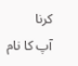کرنا
آپ کا نام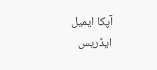آپکا ایمیل ایڈریس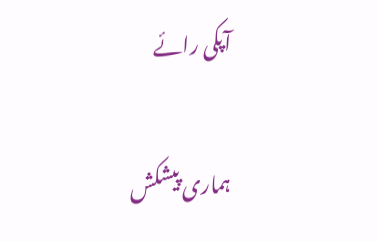آپکی رائے

ہماری پیشکش